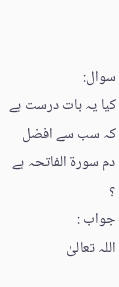سوال:
کیا یہ بات درست ہے کہ سب سے افضل دم سورۃ الفاتحہ ہے ؟
جواب :
اللہ تعالیٰ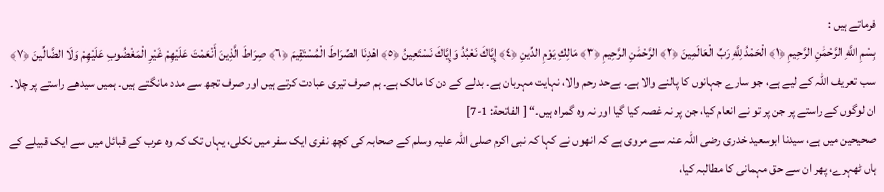فرماتے ہیں :
بِسْمِ اللَّهِ الرَّحْمَٰنِ الرَّحِيمِ ﴿١﴾ الْحَمْدُ لِلَّهِ رَبِّ الْعَالَمِينَ ﴿٢﴾ الرَّحْمَٰنِ الرَّحِيمِ ﴿٣﴾ مَالِكِ يَوْمِ الدِّينِ ﴿٤﴾ إِيَّاكَ نَعْبُدُ وَإِيَّاكَ نَسْتَعِينُ ﴿٥﴾ اهْدِنَا الصِّرَاطَ الْمُسْتَقِيمَ ﴿٦﴾ صِرَاطَ الَّذِينَ أَنْعَمْتَ عَلَيْهِمْ غَيْرِ الْمَغْضُوبِ عَلَيْهِمْ وَلَا الضَّالِّينَ ﴿٧﴾
سب تعریف اللہ کے لیے ہے، جو سارے جہانوں کا پالنے والا ہے۔ بےحد رحم والا، نہایت مہربان ہے۔ بدلے کے دن کا مالک ہے۔ ہم صرف تیری عبادت کرتے ہیں اور صرف تجھ سے مدد مانگتے ہیں۔ ہمیں سیدھے راستے پر چلا۔ ان لوگوں کے راستے پر جن پر تو نے انعام کیا، جن پر نہ غصہ کیا گیا اور نہ وہ گمراہ ہیں۔“ [ الفاتحة: 1-7]
صحیحین میں ہے، سیدنا ابوسعید خدری رضی اللہ عنہ سے مروی ہے کہ انھوں نے کہا کہ نبی اکرم صلی اللہ علیہ وسلم کے صحابہ کی کچھ نفری ایک سفر میں نکلی، یہاں تک کہ وہ عرب کے قبائل میں سے ایک قبیلے کے ہاں ٹھہرے، پھر ان سے حق مہمانی کا مطالبہ کیا،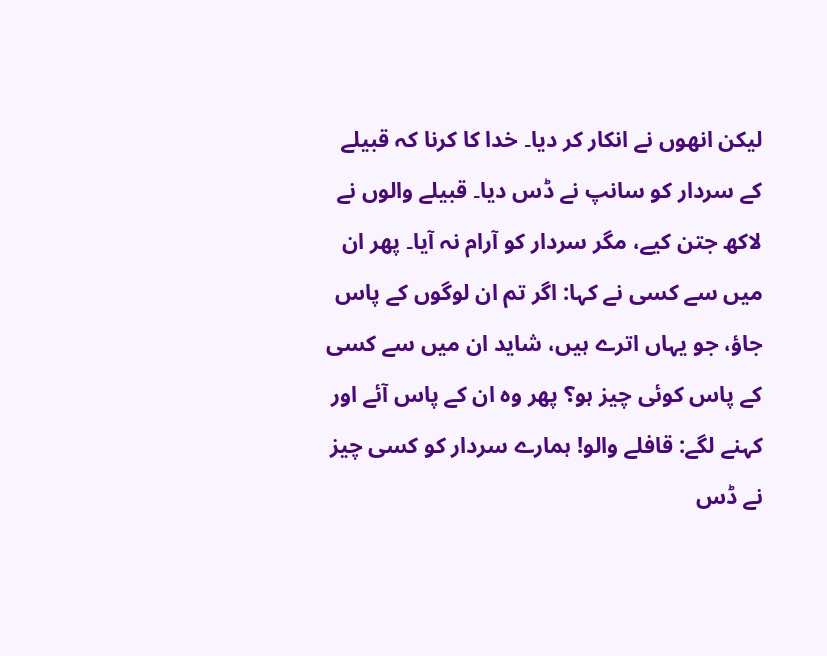لیکن انھوں نے انکار کر دیا۔ خدا کا کرنا کہ قبیلے کے سردار کو سانپ نے ڈس دیا۔ قبیلے والوں نے لاکھ جتن کیے، مگر سردار کو آرام نہ آیا۔ پھر ان میں سے کسی نے کہا: اگر تم ان لوگوں کے پاس جاؤ، جو یہاں اترے ہیں، شاید ان میں سے کسی کے پاس کوئی چیز ہو؟ پھر وہ ان کے پاس آئے اور کہنے لگے: قافلے والو! ہمارے سردار کو کسی چیز نے ڈس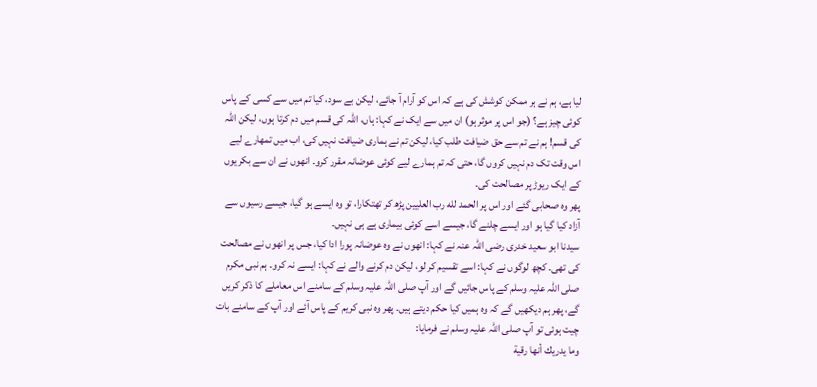لیا ہے، ہم نے ہر ممکن کوشش کی ہے کہ اس کو آرام آ جائے، لیکن بے سود، کیا تم میں سے کسی کے پاس کوئی چیز ہے؟ (جو اس پر موثر ہو) ان میں سے ایک نے کہا: ہاں، اللہ کی قسم میں دم کرتا ہوں، لیکن اللہ کی قسم! ہم نے تم سے حق ضیافت طلب کیا، لیکن تم نے ہماری ضیافت نہیں کی، اب میں تمھارے لیے اس وقت تک دم نہیں کروں گا، حتی کہ تم ہمارے لیے کوئی عوضانہ مقرر کرو۔ انھوں نے ان سے بکریوں کے ایک ریوڑ پر مصالحت کی۔
پھر وہ صحابی گئے اور اس پر الحمد لله رب العليين پڑھ کر تھتکارا، تو وہ ایسے ہو گیا، جیسے رسیوں سے آزاد کیا گیا ہو اور ایسے چلنے گا، جیسے اسے کوئی بیماری ہے ہی نہیں۔
سیدنا ابو سعید خدری رضی اللہ عنہ نے کہا: انھوں نے وہ عوضانہ پورا ادا کیا، جس پر انھوں نے مصالحت کی تھی۔ کچھ لوگوں نے کہا: اسے تقسیم کر لو، لیکن دم کرنے والے نے کہا: ایسے نہ کرو۔ ہم نبی مکرم صلى اللہ علیہ وسلم کے پاس جائیں گے اور آپ صلی اللہ علیہ وسلم کے سامنے اس معاملے کا ذکر کریں گے، پھر ہم دیکھیں گے کہ وہ ہمیں کیا حکم دیتے ہیں۔ پھر وہ نبی کریم کے پاس آئے اور آپ کے سامنے بات چیت ہوئی تو آپ صلی اللہ علیہ وسلم نے فرمایا:
وما يدريك أنها رقية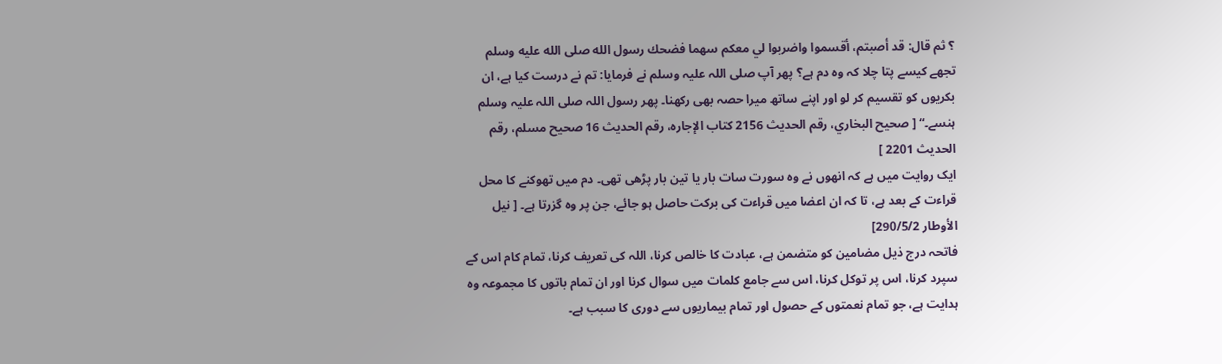؟ ثم قال: قد أصبتم، أقسموا واضربوا لي معكم سهما فضحك رسول الله صلى الله عليه وسلم
تجھے کیسے پتا چلا کہ وہ دم ہے؟ پھر آپ صلی اللہ علیہ وسلم نے فرمایا: تم نے درست کیا ہے، ان بکریوں کو تقسیم کر لو اور اپنے ساتھ میرا حصہ بھی رکھنا۔ پھر رسول اللہ صلی اللہ علیہ وسلم ہنسے۔“ [ صحيح البخاري، رقم الحديث 2156 كتاب الإجاره، رقم الحديث 16 صحيح مسلم، رقم الحديث 2201 ]
ایک روایت میں ہے کہ انھوں نے وہ سورت سات بار یا تین بار پڑھی تھی۔ دم میں تھوکنے کا محل قراءت کے بعد ہے، تا کہ ان اعضا میں قراءت کی برکت حاصل ہو جائے، جن پر وہ گزرتا ہے۔ [ نيل الأوطار 290/5/2]
فاتحہ درج ذیل مضامین کو متضمن ہے، عبادت کا خالص کرنا، اللہ کی تعریف کرنا، تمام کام اس کے سپرد کرنا، اس پر توکل کرنا، اس سے جامع کلمات میں سوال کرنا اور ان تمام باتوں کا مجموعہ وہ ہدایت ہے، جو تمام نعمتوں کے حصول اور تمام بیماریوں سے دوری کا سبب ہے۔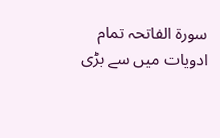سورة الفاتحہ تمام ادویات میں سے بڑی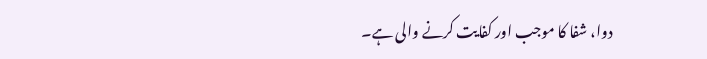دوا، شفا کا موجب اور کفایت کرنے والی ہے۔